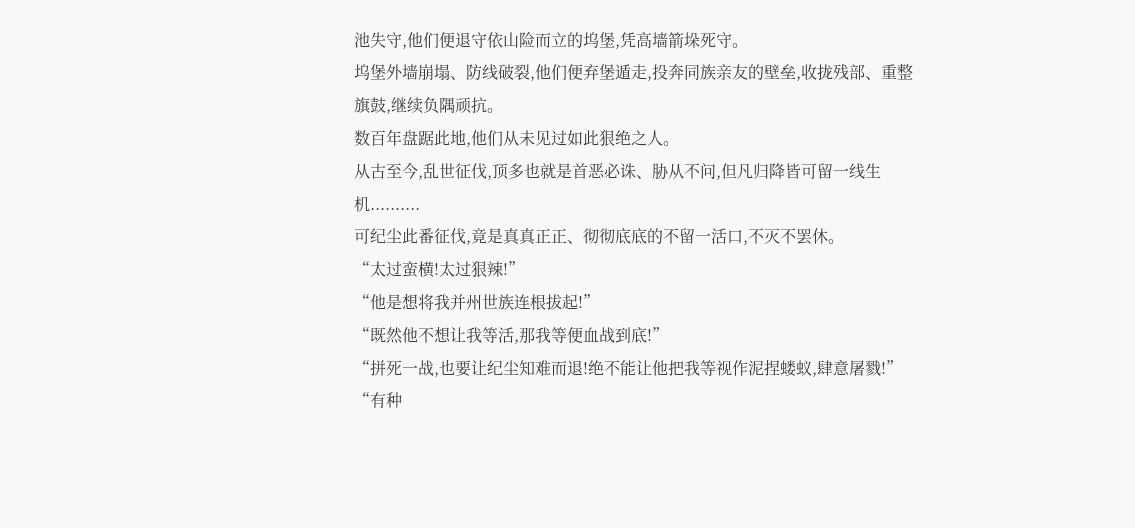池失守,他们便退守依山险而立的坞堡,凭高墙箭垛死守。
坞堡外墙崩塌、防线破裂,他们便弃堡遁走,投奔同族亲友的壁垒,收拢残部、重整旗鼓,继续负隅顽抗。
数百年盘踞此地,他们从未见过如此狠绝之人。
从古至今,乱世征伐,顶多也就是首恶必诛、胁从不问,但凡归降皆可留一线生机..........
可纪尘此番征伐,竟是真真正正、彻彻底底的不留一活口,不灭不罢休。
“太过蛮横!太过狠辣!”
“他是想将我并州世族连根拔起!”
“既然他不想让我等活,那我等便血战到底!”
“拼死一战,也要让纪尘知难而退!绝不能让他把我等视作泥捏蝼蚁,肆意屠戮!”
“有种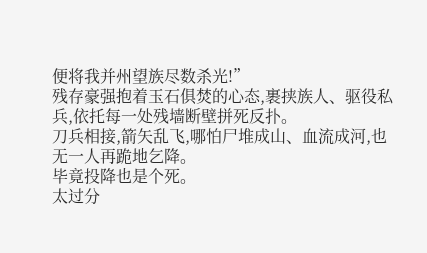便将我并州望族尽数杀光!”
残存豪强抱着玉石俱焚的心态,裹挟族人、驱役私兵,依托每一处残墙断壁拼死反扑。
刀兵相接,箭矢乱飞,哪怕尸堆成山、血流成河,也无一人再跪地乞降。
毕竟投降也是个死。
太过分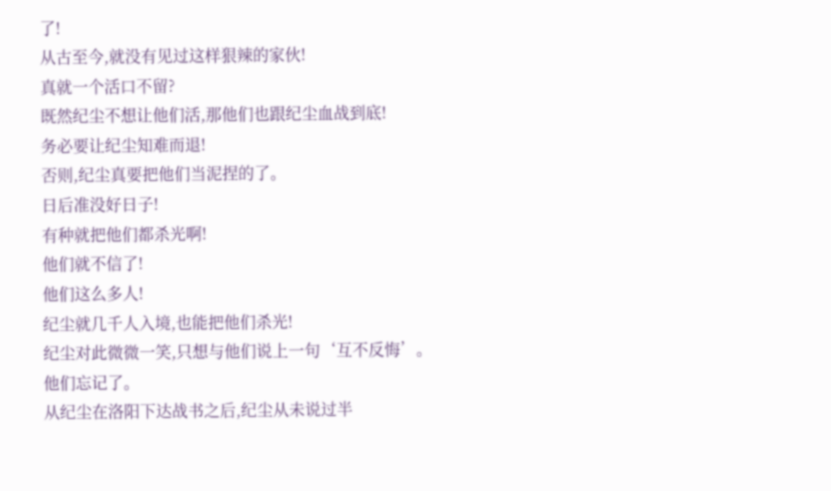了!
从古至今,就没有见过这样狠辣的家伙!
真就一个活口不留?
既然纪尘不想让他们活,那他们也跟纪尘血战到底!
务必要让纪尘知难而退!
否则,纪尘真要把他们当泥捏的了。
日后准没好日子!
有种就把他们都杀光啊!
他们就不信了!
他们这么多人!
纪尘就几千人入境,也能把他们杀光!
纪尘对此微微一笑,只想与他们说上一句‘互不反悔’。
他们忘记了。
从纪尘在洛阳下达战书之后,纪尘从未说过半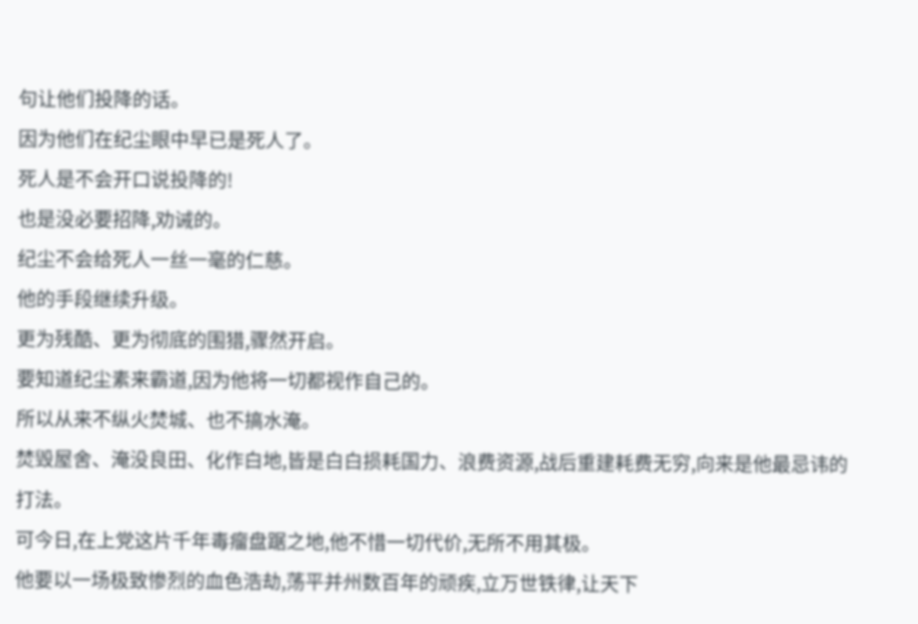句让他们投降的话。
因为他们在纪尘眼中早已是死人了。
死人是不会开口说投降的!
也是没必要招降,劝诫的。
纪尘不会给死人一丝一毫的仁慈。
他的手段继续升级。
更为残酷、更为彻底的围猎,骤然开启。
要知道纪尘素来霸道,因为他将一切都视作自己的。
所以从来不纵火焚城、也不搞水淹。
焚毁屋舍、淹没良田、化作白地,皆是白白损耗国力、浪费资源,战后重建耗费无穷,向来是他最忌讳的打法。
可今日,在上党这片千年毒瘤盘踞之地,他不惜一切代价,无所不用其极。
他要以一场极致惨烈的血色浩劫,荡平并州数百年的顽疾,立万世铁律,让天下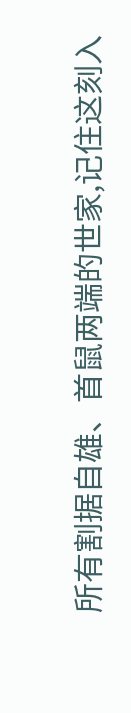所有割据自雄、首鼠两端的世家,记住这刻入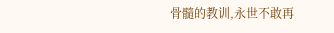骨髓的教训,永世不敢再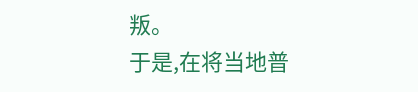叛。
于是,在将当地普